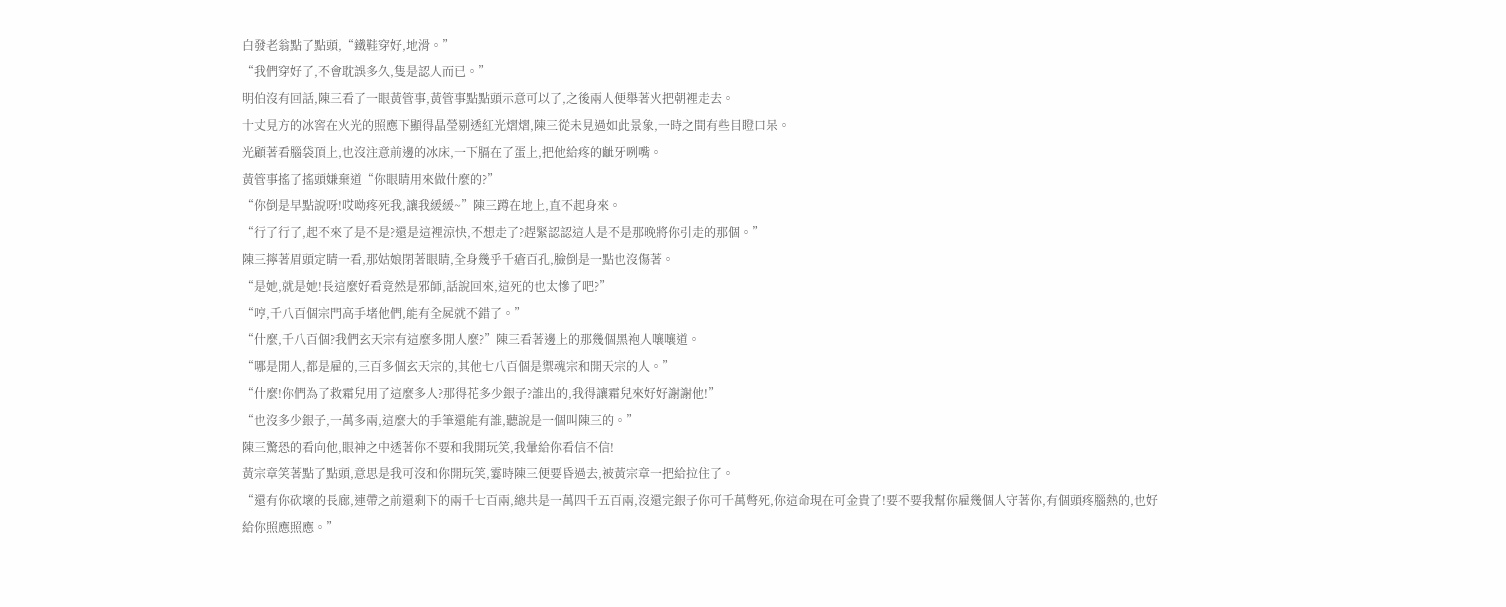白發老翁點了點頭,“鐵鞋穿好,地滑。”
“我們穿好了,不會耽誤多久,隻是認人而已。”
明伯沒有回話,陳三看了一眼黃管事,黃管事點點頭示意可以了,之後兩人便舉著火把朝裡走去。
十丈見方的冰窖在火光的照應下顯得晶瑩剔透紅光熠熠,陳三從未見過如此景象,一時之間有些目瞪口呆。
光顧著看腦袋頂上,也沒注意前邊的冰床,一下膈在了蛋上,把他給疼的齜牙咧嘴。
黃管事搖了搖頭嫌棄道“你眼睛用來做什麼的?”
“你倒是早點說呀!哎呦疼死我,讓我緩緩~”陳三蹲在地上,直不起身來。
“行了行了,起不來了是不是?還是這裡涼快,不想走了?趕緊認認這人是不是那晚將你引走的那個。”
陳三擰著眉頭定睛一看,那姑娘閉著眼睛,全身幾乎千瘡百孔,臉倒是一點也沒傷著。
“是她,就是她!長這麼好看竟然是邪師,話說回來,這死的也太慘了吧?”
“哼,千八百個宗門高手堵他們,能有全屍就不錯了。”
“什麼,千八百個?我們玄天宗有這麼多閒人麼?”陳三看著邊上的那幾個黑袍人嚷嚷道。
“哪是閒人,都是雇的,三百多個玄天宗的,其他七八百個是禦魂宗和開天宗的人。”
“什麼!你們為了救霜兒用了這麼多人?那得花多少銀子?誰出的,我得讓霜兒來好好謝謝他!”
“也沒多少銀子,一萬多兩,這麼大的手筆還能有誰,聽說是一個叫陳三的。”
陳三驚恐的看向他,眼神之中透著你不要和我開玩笑,我暈給你看信不信!
黃宗章笑著點了點頭,意思是我可沒和你開玩笑,霎時陳三便要昏過去,被黃宗章一把給拉住了。
“還有你砍壞的長廊,連帶之前還剩下的兩千七百兩,總共是一萬四千五百兩,沒還完銀子你可千萬彆死,你這命現在可金貴了!要不要我幫你雇幾個人守著你,有個頭疼腦熱的,也好給你照應照應。”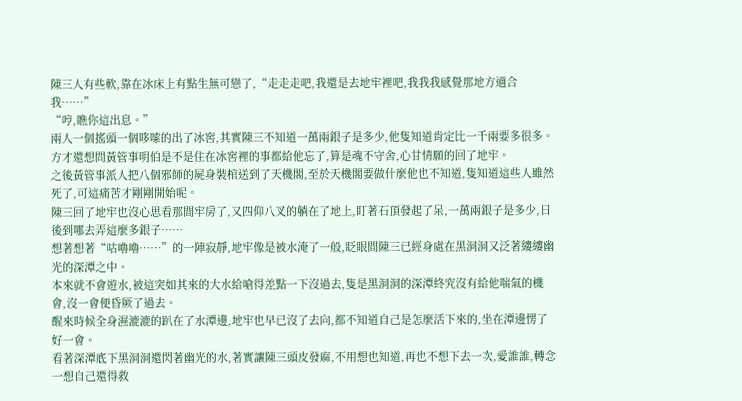陳三人有些軟,靠在冰床上有點生無可戀了,“走走走吧,我還是去地牢裡吧,我我我感覺那地方適合我……”
“哼,瞧你這出息。”
兩人一個搖頭一個哆嗦的出了冰窖,其實陳三不知道一萬兩銀子是多少,他隻知道肯定比一千兩要多很多。
方才還想問黃管事明伯是不是住在冰窖裡的事都給他忘了,算是魂不守舍,心甘情願的回了地牢。
之後黃管事派人把八個邪師的屍身裝棺送到了天機閣,至於天機閣要做什麼他也不知道,隻知道這些人雖然死了,可這痛苦才剛剛開始呢。
陳三回了地牢也沒心思看那間牢房了,又四仰八叉的躺在了地上,盯著石頂發起了呆,一萬兩銀子是多少,日後到哪去弄這麼多銀子……
想著想著“咕嚕嚕……”的一陣寂靜,地牢像是被水淹了一般,眨眼間陳三已經身處在黑洞洞又泛著縷縷幽光的深潭之中。
本來就不會遊水,被這突如其來的大水給嗆得差點一下沒過去,隻是黑洞洞的深潭終究沒有給他喘氣的機會,沒一會便昏厥了過去。
醒來時候全身濕漉漉的趴在了水潭邊,地牢也早已沒了去向,都不知道自己是怎麼活下來的,坐在潭邊愣了好一會。
看著深潭底下黑洞洞還閃著幽光的水,著實讓陳三頭皮發麻,不用想也知道,再也不想下去一次,愛誰誰,轉念一想自己還得救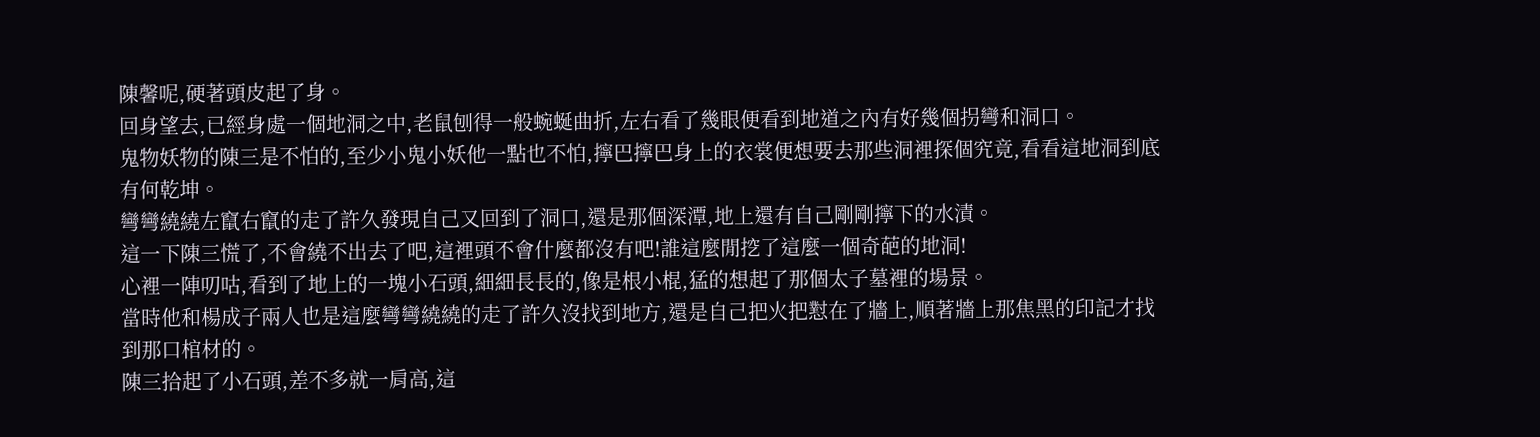陳馨呢,硬著頭皮起了身。
回身望去,已經身處一個地洞之中,老鼠刨得一般蜿蜒曲折,左右看了幾眼便看到地道之內有好幾個拐彎和洞口。
鬼物妖物的陳三是不怕的,至少小鬼小妖他一點也不怕,擰巴擰巴身上的衣裳便想要去那些洞裡探個究竟,看看這地洞到底有何乾坤。
彎彎繞繞左竄右竄的走了許久發現自己又回到了洞口,還是那個深潭,地上還有自己剛剛擰下的水漬。
這一下陳三慌了,不會繞不出去了吧,這裡頭不會什麼都沒有吧!誰這麼閒挖了這麼一個奇葩的地洞!
心裡一陣叨咕,看到了地上的一塊小石頭,細細長長的,像是根小棍,猛的想起了那個太子墓裡的場景。
當時他和楊成子兩人也是這麼彎彎繞繞的走了許久沒找到地方,還是自己把火把懟在了牆上,順著牆上那焦黑的印記才找到那口棺材的。
陳三拾起了小石頭,差不多就一肩高,這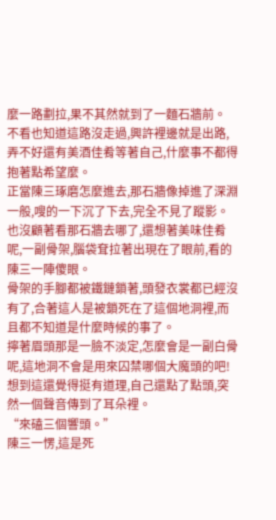麼一路劃拉,果不其然就到了一麵石牆前。
不看也知道這路沒走過,興許裡邊就是出路,弄不好還有美酒佳肴等著自己,什麼事不都得抱著點希望麼。
正當陳三琢磨怎麼進去,那石牆像掉進了深淵一般,嗖的一下沉了下去,完全不見了蹤影。
也沒顧著看那石牆去哪了,還想著美味佳肴呢,一副骨架,腦袋耷拉著出現在了眼前,看的陳三一陣傻眼。
骨架的手腳都被鐵鏈鎖著,頭發衣裳都已經沒有了,合著這人是被鎖死在了這個地洞裡,而且都不知道是什麼時候的事了。
擰著眉頭那是一臉不淡定,怎麼會是一副白骨呢,這地洞不會是用來囚禁哪個大魔頭的吧!
想到這還覺得挺有道理,自己還點了點頭,突然一個聲音傳到了耳朵裡。
“來磕三個響頭。”
陳三一愣,這是死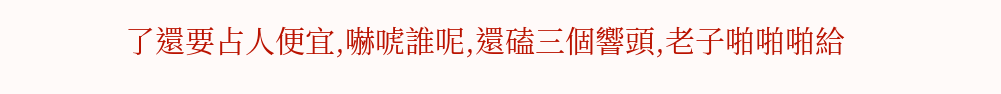了還要占人便宜,嚇唬誰呢,還磕三個響頭,老子啪啪啪給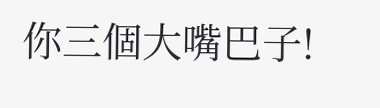你三個大嘴巴子!